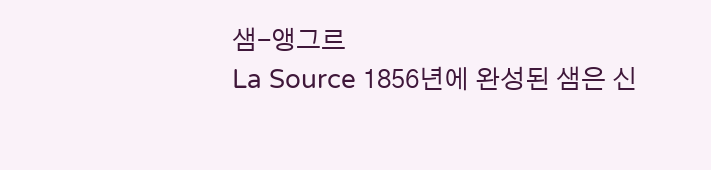샘-앵그르
La Source 1856년에 완성된 샘은 신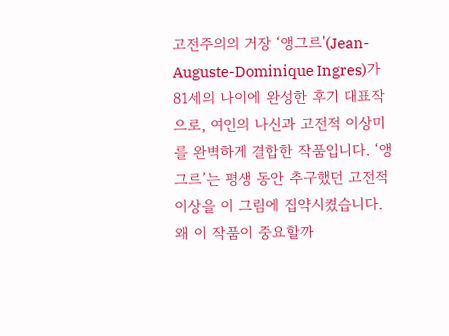고전주의의 거장 ‘앵그르'(Jean-Auguste-Dominique Ingres)가 81세의 나이에 완성한 후기 대표작으로, 여인의 나신과 고전적 이상미를 완벽하게 결합한 작품입니다. ‘앵그르’는 평생 동안 추구했던 고전적 이상을 이 그림에 집약시켰습니다. 왜 이 작품이 중요할까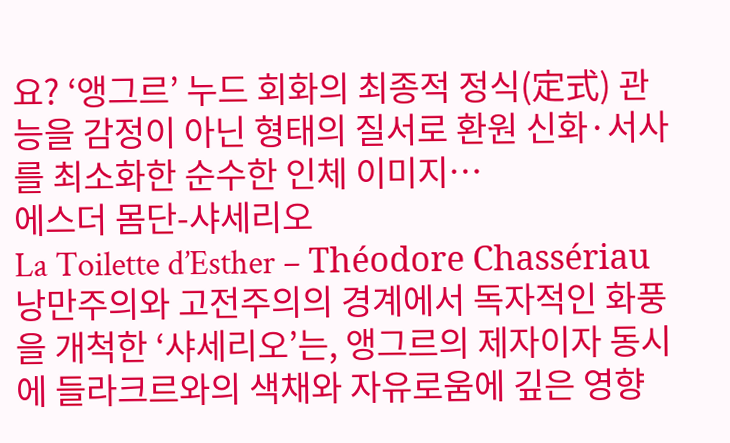요? ‘앵그르’ 누드 회화의 최종적 정식(定式) 관능을 감정이 아닌 형태의 질서로 환원 신화·서사를 최소화한 순수한 인체 이미지…
에스더 몸단-샤세리오
La Toilette d’Esther – Théodore Chassériau 낭만주의와 고전주의의 경계에서 독자적인 화풍을 개척한 ‘샤세리오’는, 앵그르의 제자이자 동시에 들라크르와의 색채와 자유로움에 깊은 영향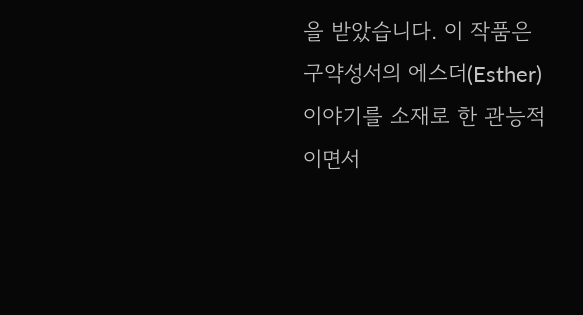을 받았습니다. 이 작품은 구약성서의 에스더(Esther) 이야기를 소재로 한 관능적이면서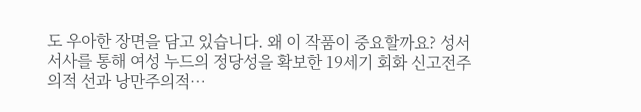도 우아한 장면을 담고 있습니다. 왜 이 작품이 중요할까요? 성서 서사를 통해 여성 누드의 정당성을 확보한 19세기 회화 신고전주의적 선과 낭만주의적…